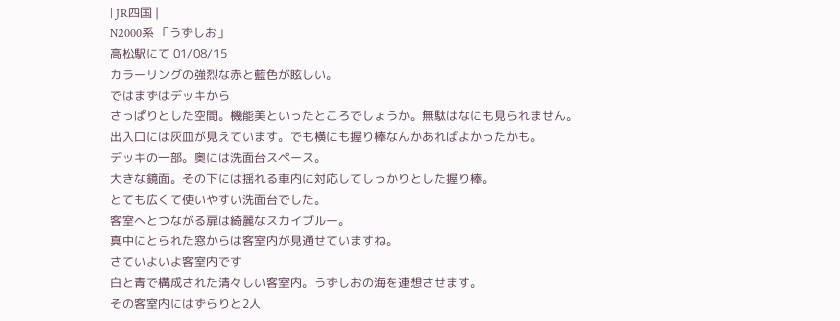| JR四国 |
N2000系 「うずしお」
高松駅にて 01/08/15
カラーリングの強烈な赤と藍色が眩しい。
ではまずはデッキから
さっぱりとした空間。機能美といったところでしょうか。無駄はなにも見られません。
出入口には灰皿が見えています。でも横にも握り棒なんかあればよかったかも。
デッキの一部。奥には洗面台スペース。
大きな鏡面。その下には揺れる車内に対応してしっかりとした握り棒。
とても広くて使いやすい洗面台でした。
客室へとつながる扉は綺麗なスカイブルー。
真中にとられた窓からは客室内が見通せていますね。
さていよいよ客室内です
白と青で構成された清々しい客室内。うずしおの海を連想させます。
その客室内にはずらりと2人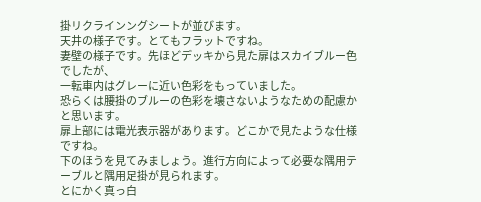掛リクラインングシートが並びます。
天井の様子です。とてもフラットですね。
妻壁の様子です。先ほどデッキから見た扉はスカイブルー色でしたが、
一転車内はグレーに近い色彩をもっていました。
恐らくは腰掛のブルーの色彩を壊さないようなための配慮かと思います。
扉上部には電光表示器があります。どこかで見たような仕様ですね。
下のほうを見てみましょう。進行方向によって必要な隅用テーブルと隅用足掛が見られます。
とにかく真っ白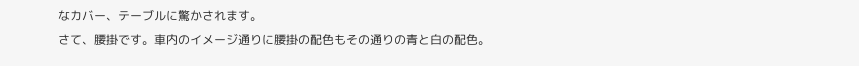なカバー、テーブルに驚かされます。
さて、腰掛です。車内のイメージ通りに腰掛の配色もその通りの青と白の配色。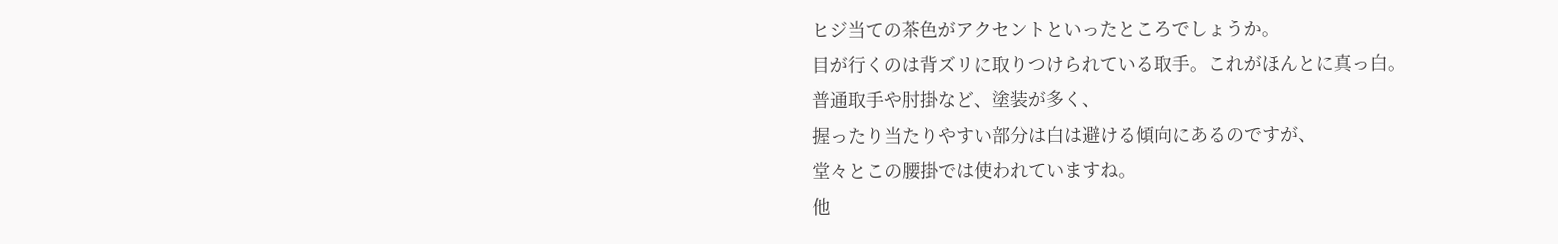ヒジ当ての茶色がアクセントといったところでしょうか。
目が行くのは背ズリに取りつけられている取手。これがほんとに真っ白。
普通取手や肘掛など、塗装が多く、
握ったり当たりやすい部分は白は避ける傾向にあるのですが、
堂々とこの腰掛では使われていますね。
他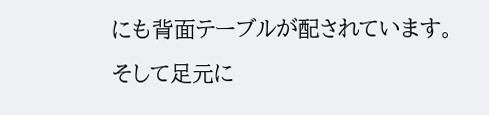にも背面テーブルが配されています。
そして足元に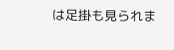は足掛も見られま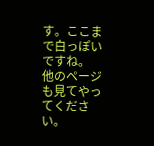す。ここまで白っぽいですね。
他のページも見てやってください。